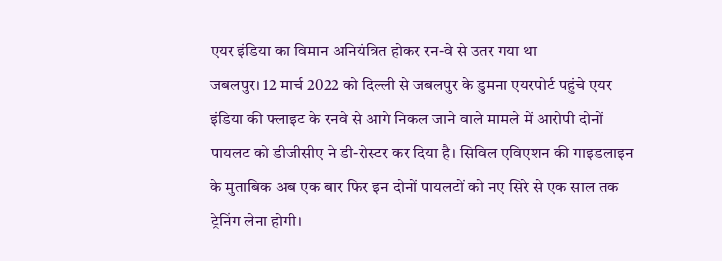एयर इंडिया का विमान अनियंत्रित होकर रन-वे से उतर गया था
जबलपुर। 12 मार्च 2022 को दिल्ली से जबलपुर के डुमना एयरपोर्ट पहुंचे एयर इंडिया की फ्लाइट के रनवे से आगे निकल जाने वाले मामले में आरोपी दोनों पायलट को डीजीसीए ने डी-रोस्टर कर दिया है। सिविल एविएशन की गाइडलाइन के मुताबिक अब एक बार फिर इन दोनों पायलटों को नए सिरे से एक साल तक ट्रेनिंग लेना होगी।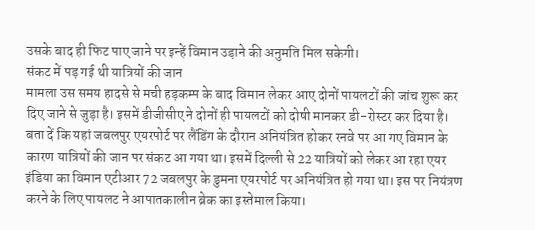उसके बाद ही फिट पाए जाने पर इन्हें विमान उड़ाने की अनुमति मिल सकेगी।
संकट में पड़ गई थी यात्रियों की जान
मामला उस समय हादसे से मची हड़कम्प के बाद विमान लेकर आए दोनों पायलटों की जांच शुरू कर दिए जाने से जुड़ा है। इसमें डीजीसीए ने दोनों ही पायलटों को दोषी मानकर डी-रोस्टर कर दिया है। बता दें कि यहां जबलपुर एयरपोर्ट पर लैंडिंग के दौरान अनियंत्रित होकर रनवे पर आ गए विमान के कारण यात्रियों की जान पर संकट आ गया था। इसमें दिल्ली से 22 यात्रियों को लेकर आ रहा एयर इंडिया का विमान एटीआर 72 जबलपुर के डुमना एयरपोर्ट पर अनियंत्रित हो गया था। इस पर नियंत्रण करने के लिए पायलट ने आपातकालीन ब्रेक का इस्तेमाल किया।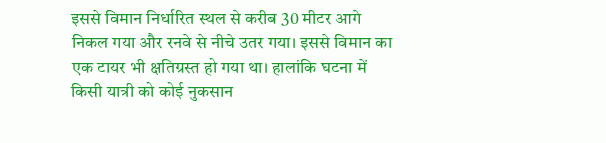इससे विमान निर्धारित स्थल से करीब 30 मीटर आगे निकल गया और रनवे से नीचे उतर गया। इससे विमान का एक टायर भी क्षतिग्रस्त हो गया था। हालांकि घटना में किसी यात्री को कोई नुकसान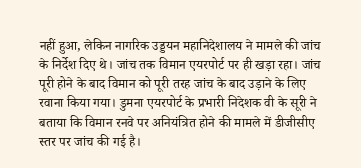नहीं हुआ, लेकिन नागरिक उड्डयन महानिदेशालय ने मामले की जांच के निर्देश दिए थे। जांच तक विमान एयरपोर्ट पर ही खड़ा रहा। जांच पूरी होने के बाद विमान को पूरी तरह जांच के बाद उड़ाने के लिए रवाना किया गया। डुमना एयरपोर्ट के प्रभारी निदेशक वी के सूरी ने बताया कि विमान रनवे पर अनियंत्रित होने की मामले में डीजीसीए स्तर पर जांच की गई है।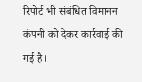रिपोर्ट भी संबंधित विमानन कंपनी को देकर कार्रवाई की गई है।